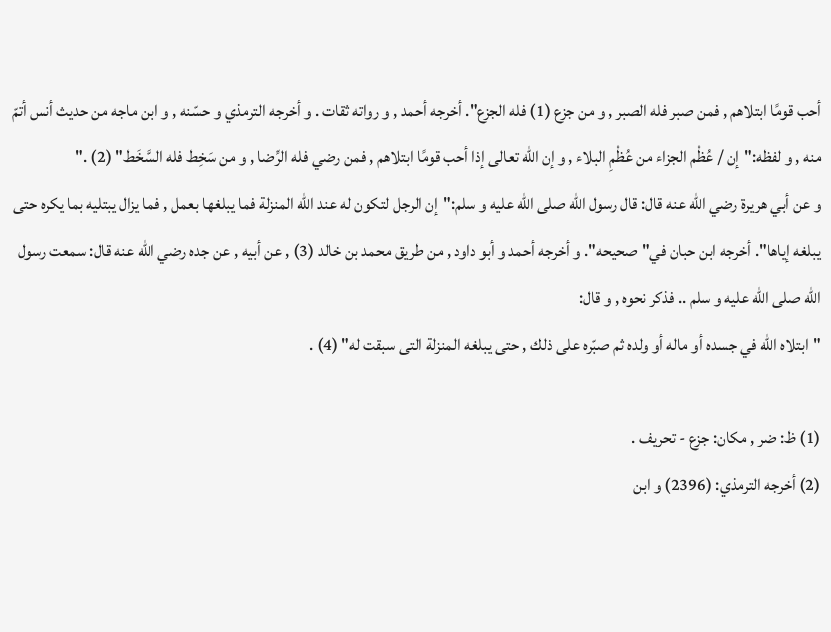أحب قومًا ابتلاهم , فمن صبر فله الصبر , و من جزع (1) فله الجزع". أخرجه أحمد , و رواته ثقات . و أخرجه الترمذي و حسّنه , و ابن ماجه من حديث أنس أتمّ منه , و لفظه:"إن / عُظْم الجزاء من عُظْمِ البلاء , و إن الله تعالى إذا أحب قومًا ابتلاهم , فمن رضي فله الرِّضا , و من سَخِط فله السَّخَط" (2) ."
و عن أبي هريرة رضي الله عنه قال: قال رسول الله صلى الله عليه و سلم:"إن الرجل لتكون له عند الله المنزلة فما يبلغها بعمل , فما يزال يبتليه بما يكره حتى يبلغه إياها". أخرجه ابن حبان في"صحيحه". و أخرجه أحمد و أبو داود , من طريق محمد بن خالد (3) , عن أبيه , عن جده رضي الله عنه قال: سمعت رسول الله صلى الله عليه و سلم .. فذكر نحوه , و قال:
"ابتلاه الله في جسده أو ماله أو ولده ثم صبّره على ذلك , حتى يبلغه المنزلة التى سبقت له" (4) .

(1) ظ: ضر , مكان: جزع - تحريف .
(2) أخرجه الترمذي: (2396) و ابن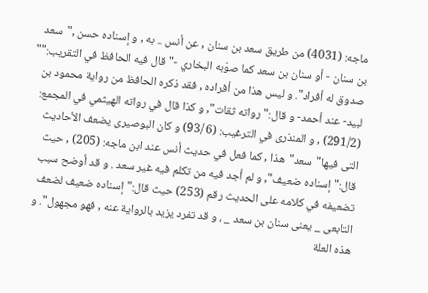ماجه: (4031) من طريق سعد بن سنان , عن أنس .. به , و إسناده حسن ,"سعد بن سنان - أو سنان بن سعد كما صوّبه البخاري -"قال فيه الحافظ في التقريب:""
صدوق له أفراد". و ليس هذا من أفراده , فقد ذكره الحافظ من رواية محمود بن لبيد- عند أحمد- و قال:"رواته ثقات", و كذا قال في رواته الهيثمي في المجمع: (291/2) , و المنذرى في الترغيب: (6 /93) و كان البوصيرى يضعف الأحاديث التى فيها"سعد"هذا , كما فعل في حديث أنس عند ابن ماجه: (205) , حيث قال:"إسناده ضعيف", و لم أجد فيه من تكلم فيه غير سعد . و قد أوضح سبب تضعيفه في كلامه على الحديث رقم (253) حيث قال:"إسناده ضعيف لضعف التابعى _ يعنى سنان بن سعد _ ، و قد تفرد يزيد بالرواية عنه , فهو مجهول". و هذه العلة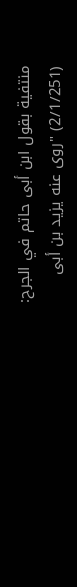منتفية بقول ابن أبى حاتم في الجرح: (2/1/251) "روى عنه يزيد بن أبى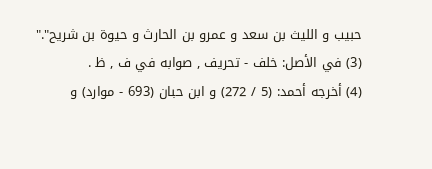حبيب و الليث بن سعد و عمرو بن الحارث و حيوة بن شريح"."
(3) في الأصل: خلف - تحريف , صوابه في ف , ظ .
(4) أخرجه أحمد: (5 / 272) و ابن حبان (693 - موارد) و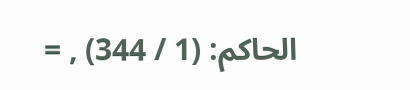الحاكم: (1 / 344) , =